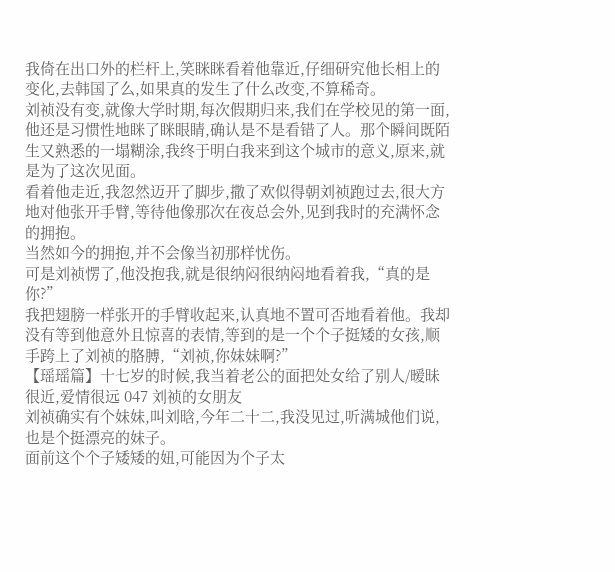我倚在出口外的栏杆上,笑眯眯看着他靠近,仔细研究他长相上的变化,去韩国了么,如果真的发生了什么改变,不算稀奇。
刘祯没有变,就像大学时期,每次假期归来,我们在学校见的第一面,他还是习惯性地眯了眯眼睛,确认是不是看错了人。那个瞬间既陌生又熟悉的一塌糊涂,我终于明白我来到这个城市的意义,原来,就是为了这次见面。
看着他走近,我忽然迈开了脚步,撒了欢似得朝刘祯跑过去,很大方地对他张开手臂,等待他像那次在夜总会外,见到我时的充满怀念的拥抱。
当然如今的拥抱,并不会像当初那样忧伤。
可是刘祯愣了,他没抱我,就是很纳闷很纳闷地看着我,“真的是你?”
我把翅膀一样张开的手臂收起来,认真地不置可否地看着他。我却没有等到他意外且惊喜的表情,等到的是一个个子挺矮的女孩,顺手跨上了刘祯的胳膊,“刘祯,你妹妹啊?”
【瑶瑶篇】十七岁的时候,我当着老公的面把处女给了别人/暧昧很近,爱情很远 047 刘祯的女朋友
刘祯确实有个妹妹,叫刘晗,今年二十二,我没见过,听满城他们说,也是个挺漂亮的妹子。
面前这个个子矮矮的妞,可能因为个子太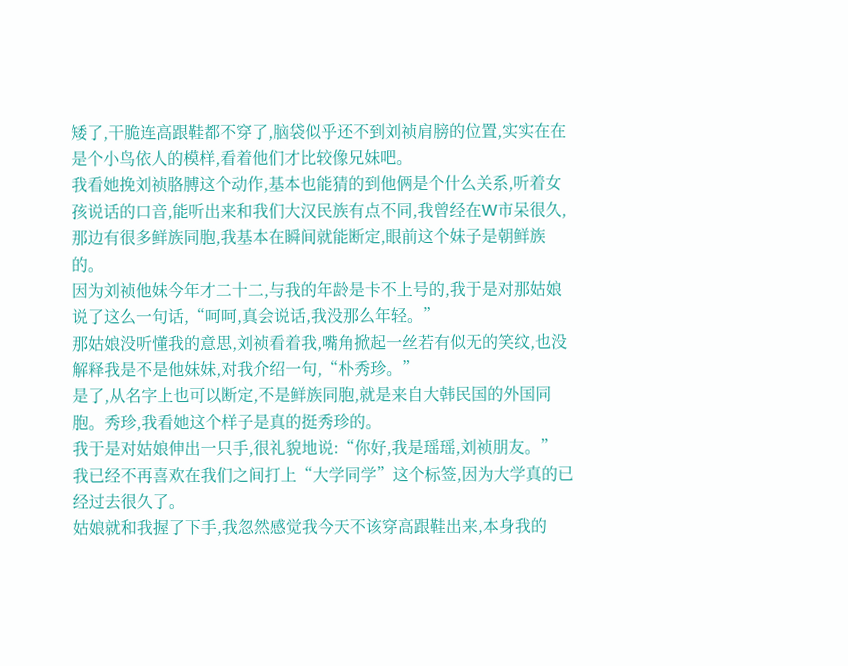矮了,干脆连高跟鞋都不穿了,脑袋似乎还不到刘祯肩膀的位置,实实在在是个小鸟依人的模样,看着他们才比较像兄妹吧。
我看她挽刘祯胳膊这个动作,基本也能猜的到他俩是个什么关系,听着女孩说话的口音,能听出来和我们大汉民族有点不同,我曾经在W市呆很久,那边有很多鲜族同胞,我基本在瞬间就能断定,眼前这个妹子是朝鲜族的。
因为刘祯他妹今年才二十二,与我的年龄是卡不上号的,我于是对那姑娘说了这么一句话,“呵呵,真会说话,我没那么年轻。”
那姑娘没听懂我的意思,刘祯看着我,嘴角掀起一丝若有似无的笑纹,也没解释我是不是他妹妹,对我介绍一句,“朴秀珍。”
是了,从名字上也可以断定,不是鲜族同胞,就是来自大韩民国的外国同胞。秀珍,我看她这个样子是真的挺秀珍的。
我于是对姑娘伸出一只手,很礼貌地说:“你好,我是瑶瑶,刘祯朋友。”
我已经不再喜欢在我们之间打上“大学同学”这个标签,因为大学真的已经过去很久了。
姑娘就和我握了下手,我忽然感觉我今天不该穿高跟鞋出来,本身我的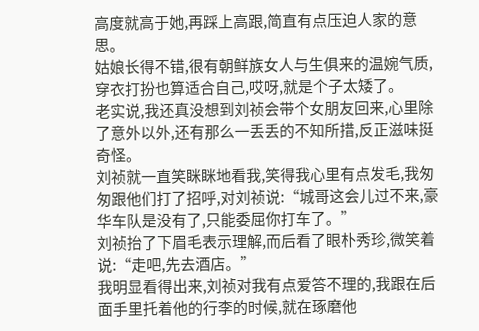高度就高于她,再踩上高跟,简直有点压迫人家的意思。
姑娘长得不错,很有朝鲜族女人与生俱来的温婉气质,穿衣打扮也算适合自己,哎呀,就是个子太矮了。
老实说,我还真没想到刘祯会带个女朋友回来,心里除了意外以外,还有那么一丢丢的不知所措,反正滋味挺奇怪。
刘祯就一直笑眯眯地看我,笑得我心里有点发毛,我匆匆跟他们打了招呼,对刘祯说:“城哥这会儿过不来,豪华车队是没有了,只能委屈你打车了。”
刘祯抬了下眉毛表示理解,而后看了眼朴秀珍,微笑着说:“走吧,先去酒店。”
我明显看得出来,刘祯对我有点爱答不理的,我跟在后面手里托着他的行李的时候,就在琢磨他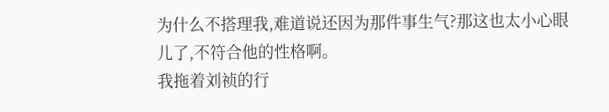为什么不搭理我,难道说还因为那件事生气?那这也太小心眼儿了,不符合他的性格啊。
我拖着刘祯的行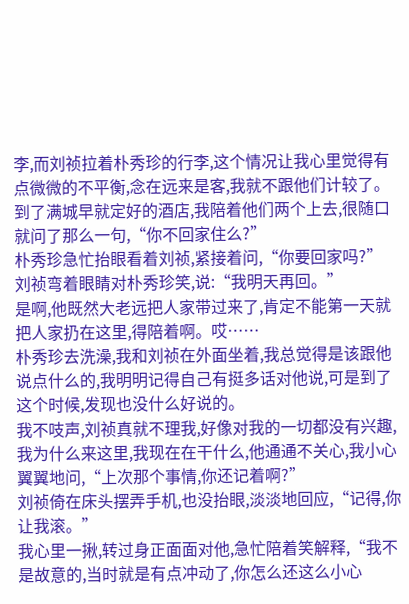李,而刘祯拉着朴秀珍的行李,这个情况让我心里觉得有点微微的不平衡,念在远来是客,我就不跟他们计较了。
到了满城早就定好的酒店,我陪着他们两个上去,很随口就问了那么一句,“你不回家住么?”
朴秀珍急忙抬眼看着刘祯,紧接着问,“你要回家吗?”
刘祯弯着眼睛对朴秀珍笑,说:“我明天再回。”
是啊,他既然大老远把人家带过来了,肯定不能第一天就把人家扔在这里,得陪着啊。哎……
朴秀珍去洗澡,我和刘祯在外面坐着,我总觉得是该跟他说点什么的,我明明记得自己有挺多话对他说,可是到了这个时候,发现也没什么好说的。
我不吱声,刘祯真就不理我,好像对我的一切都没有兴趣,我为什么来这里,我现在在干什么,他通通不关心,我小心翼翼地问,“上次那个事情,你还记着啊?”
刘祯倚在床头摆弄手机,也没抬眼,淡淡地回应,“记得,你让我滚。”
我心里一揪,转过身正面面对他,急忙陪着笑解释,“我不是故意的,当时就是有点冲动了,你怎么还这么小心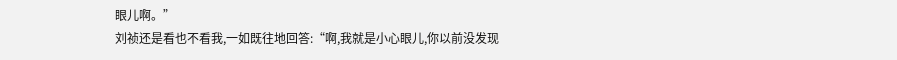眼儿啊。”
刘祯还是看也不看我,一如既往地回答:“啊,我就是小心眼儿,你以前没发现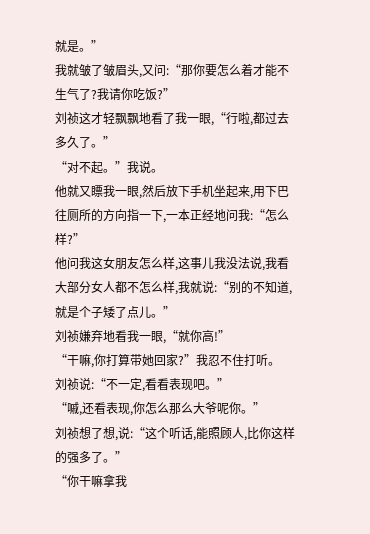就是。”
我就皱了皱眉头,又问:“那你要怎么着才能不生气了?我请你吃饭?”
刘祯这才轻飘飘地看了我一眼,“行啦,都过去多久了。”
“对不起。”我说。
他就又瞟我一眼,然后放下手机坐起来,用下巴往厕所的方向指一下,一本正经地问我:“怎么样?”
他问我这女朋友怎么样,这事儿我没法说,我看大部分女人都不怎么样,我就说:“别的不知道,就是个子矮了点儿。”
刘祯嫌弃地看我一眼,“就你高!”
“干嘛,你打算带她回家?”我忍不住打听。
刘祯说:“不一定,看看表现吧。”
“嘁,还看表现,你怎么那么大爷呢你。”
刘祯想了想,说:“这个听话,能照顾人,比你这样的强多了。”
“你干嘛拿我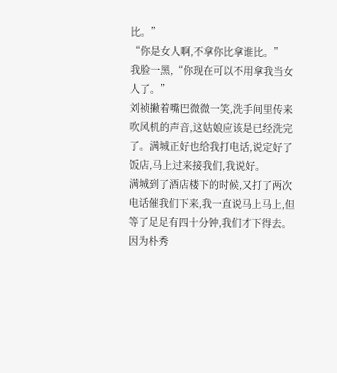比。”
“你是女人啊,不拿你比拿谁比。”
我脸一黑,“你现在可以不用拿我当女人了。”
刘祯撇着嘴巴微微一笑,洗手间里传来吹风机的声音,这姑娘应该是已经洗完了。满城正好也给我打电话,说定好了饭店,马上过来接我们,我说好。
满城到了酒店楼下的时候,又打了两次电话催我们下来,我一直说马上马上,但等了足足有四十分钟,我们才下得去。因为朴秀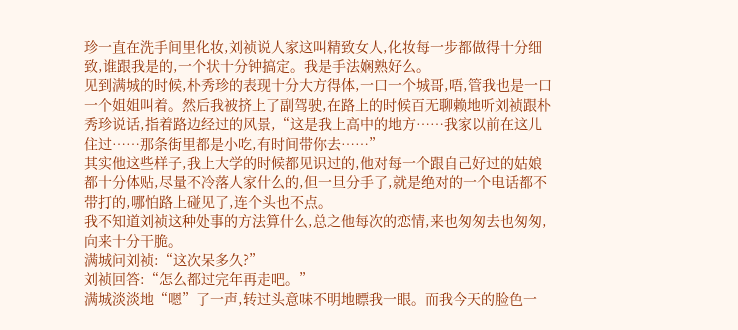珍一直在洗手间里化妆,刘祯说人家这叫精致女人,化妆每一步都做得十分细致,谁跟我是的,一个状十分钟搞定。我是手法娴熟好么。
见到满城的时候,朴秀珍的表现十分大方得体,一口一个城哥,唔,管我也是一口一个姐姐叫着。然后我被挤上了副驾驶,在路上的时候百无聊赖地听刘祯跟朴秀珍说话,指着路边经过的风景,“这是我上高中的地方……我家以前在这儿住过……那条街里都是小吃,有时间带你去……”
其实他这些样子,我上大学的时候都见识过的,他对每一个跟自己好过的姑娘都十分体贴,尽量不冷落人家什么的,但一旦分手了,就是绝对的一个电话都不带打的,哪怕路上碰见了,连个头也不点。
我不知道刘祯这种处事的方法算什么,总之他每次的恋情,来也匆匆去也匆匆,向来十分干脆。
满城问刘祯:“这次呆多久?”
刘祯回答:“怎么都过完年再走吧。”
满城淡淡地“嗯”了一声,转过头意味不明地瞟我一眼。而我今天的脸色一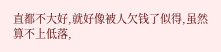直都不大好,就好像被人欠钱了似得,虽然算不上低落,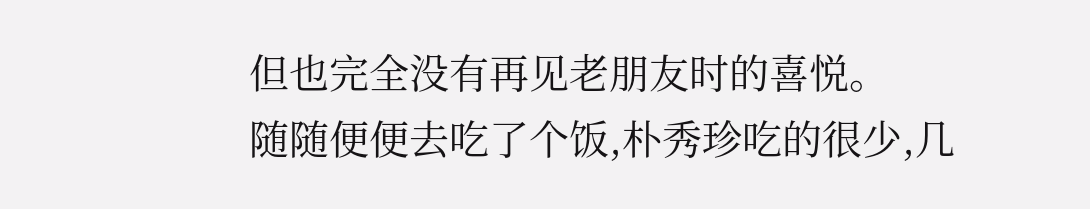但也完全没有再见老朋友时的喜悦。
随随便便去吃了个饭,朴秀珍吃的很少,几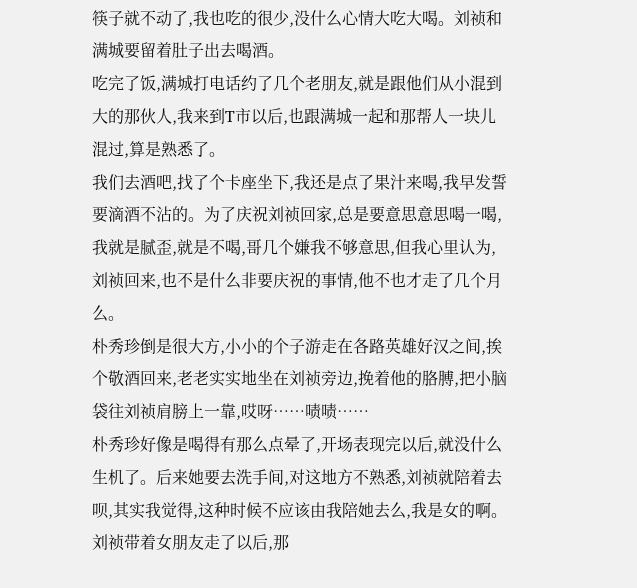筷子就不动了,我也吃的很少,没什么心情大吃大喝。刘祯和满城要留着肚子出去喝酒。
吃完了饭,满城打电话约了几个老朋友,就是跟他们从小混到大的那伙人,我来到T市以后,也跟满城一起和那帮人一块儿混过,算是熟悉了。
我们去酒吧,找了个卡座坐下,我还是点了果汁来喝,我早发誓要滴酒不沾的。为了庆祝刘祯回家,总是要意思意思喝一喝,我就是腻歪,就是不喝,哥几个嫌我不够意思,但我心里认为,刘祯回来,也不是什么非要庆祝的事情,他不也才走了几个月么。
朴秀珍倒是很大方,小小的个子游走在各路英雄好汉之间,挨个敬酒回来,老老实实地坐在刘祯旁边,挽着他的胳膊,把小脑袋往刘祯肩膀上一靠,哎呀……啧啧……
朴秀珍好像是喝得有那么点晕了,开场表现完以后,就没什么生机了。后来她要去洗手间,对这地方不熟悉,刘祯就陪着去呗,其实我觉得,这种时候不应该由我陪她去么,我是女的啊。
刘祯带着女朋友走了以后,那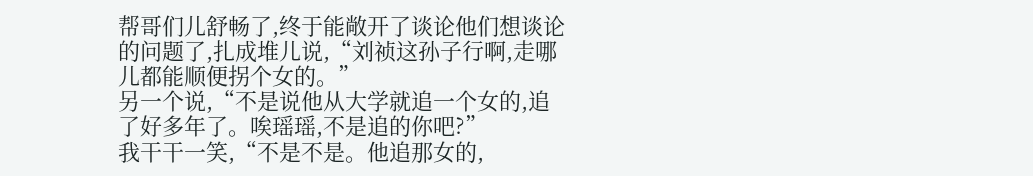帮哥们儿舒畅了,终于能敞开了谈论他们想谈论的问题了,扎成堆儿说,“刘祯这孙子行啊,走哪儿都能顺便拐个女的。”
另一个说,“不是说他从大学就追一个女的,追了好多年了。唉瑶瑶,不是追的你吧?”
我干干一笑,“不是不是。他追那女的,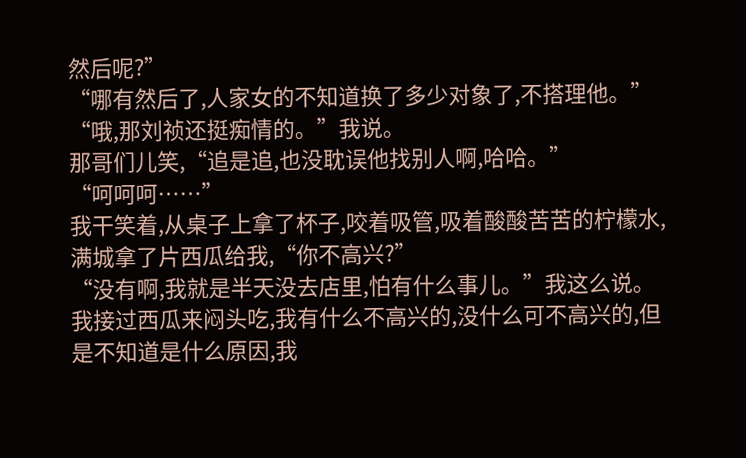然后呢?”
“哪有然后了,人家女的不知道换了多少对象了,不搭理他。”
“哦,那刘祯还挺痴情的。”我说。
那哥们儿笑,“追是追,也没耽误他找别人啊,哈哈。”
“呵呵呵……”
我干笑着,从桌子上拿了杯子,咬着吸管,吸着酸酸苦苦的柠檬水,满城拿了片西瓜给我,“你不高兴?”
“没有啊,我就是半天没去店里,怕有什么事儿。”我这么说。
我接过西瓜来闷头吃,我有什么不高兴的,没什么可不高兴的,但是不知道是什么原因,我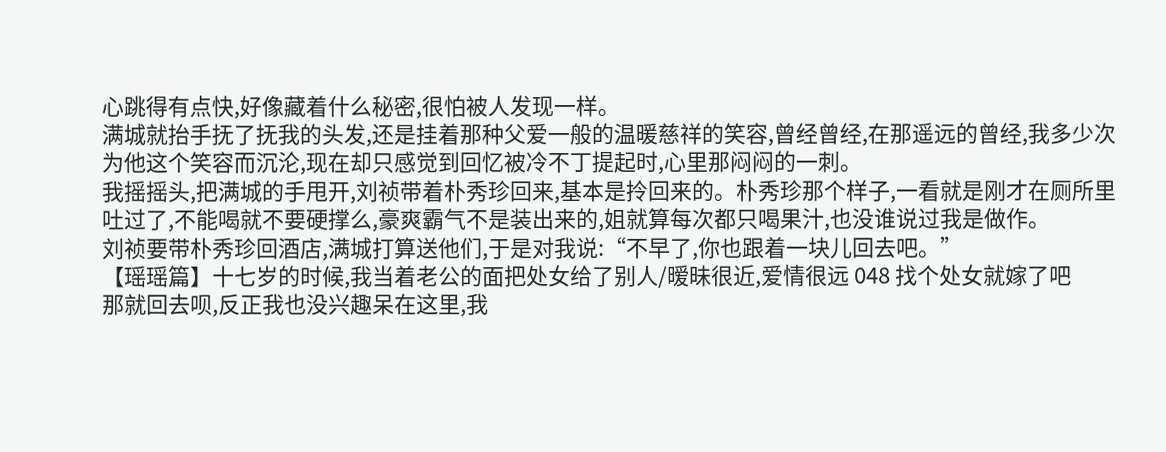心跳得有点快,好像藏着什么秘密,很怕被人发现一样。
满城就抬手抚了抚我的头发,还是挂着那种父爱一般的温暖慈祥的笑容,曾经曾经,在那遥远的曾经,我多少次为他这个笑容而沉沦,现在却只感觉到回忆被冷不丁提起时,心里那闷闷的一刺。
我摇摇头,把满城的手甩开,刘祯带着朴秀珍回来,基本是拎回来的。朴秀珍那个样子,一看就是刚才在厕所里吐过了,不能喝就不要硬撑么,豪爽霸气不是装出来的,姐就算每次都只喝果汁,也没谁说过我是做作。
刘祯要带朴秀珍回酒店,满城打算送他们,于是对我说:“不早了,你也跟着一块儿回去吧。”
【瑶瑶篇】十七岁的时候,我当着老公的面把处女给了别人/暧昧很近,爱情很远 048 找个处女就嫁了吧
那就回去呗,反正我也没兴趣呆在这里,我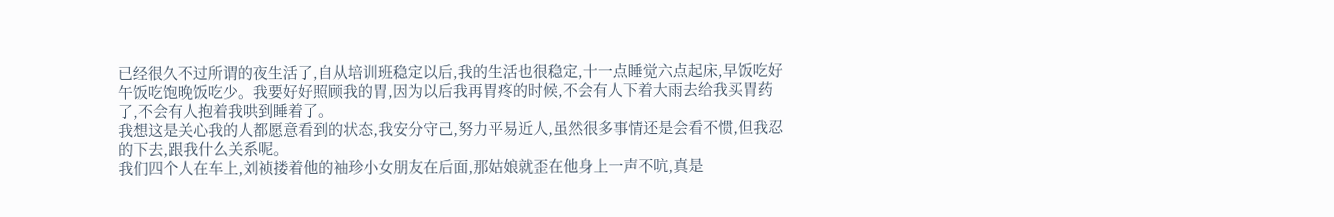已经很久不过所谓的夜生活了,自从培训班稳定以后,我的生活也很稳定,十一点睡觉六点起床,早饭吃好午饭吃饱晚饭吃少。我要好好照顾我的胃,因为以后我再胃疼的时候,不会有人下着大雨去给我买胃药了,不会有人抱着我哄到睡着了。
我想这是关心我的人都愿意看到的状态,我安分守己,努力平易近人,虽然很多事情还是会看不惯,但我忍的下去,跟我什么关系呢。
我们四个人在车上,刘祯搂着他的袖珍小女朋友在后面,那姑娘就歪在他身上一声不吭,真是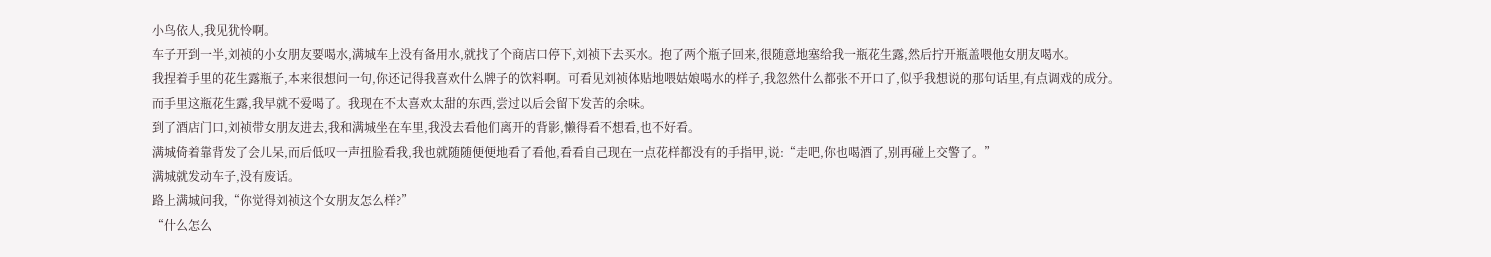小鸟依人,我见犹怜啊。
车子开到一半,刘祯的小女朋友要喝水,满城车上没有备用水,就找了个商店口停下,刘祯下去买水。抱了两个瓶子回来,很随意地塞给我一瓶花生露,然后拧开瓶盖喂他女朋友喝水。
我捏着手里的花生露瓶子,本来很想问一句,你还记得我喜欢什么牌子的饮料啊。可看见刘祯体贴地喂姑娘喝水的样子,我忽然什么都张不开口了,似乎我想说的那句话里,有点调戏的成分。
而手里这瓶花生露,我早就不爱喝了。我现在不太喜欢太甜的东西,尝过以后会留下发苦的余味。
到了酒店门口,刘祯带女朋友进去,我和满城坐在车里,我没去看他们离开的背影,懒得看不想看,也不好看。
满城倚着靠背发了会儿呆,而后低叹一声扭脸看我,我也就随随便便地看了看他,看看自己现在一点花样都没有的手指甲,说:“走吧,你也喝酒了,别再碰上交警了。”
满城就发动车子,没有废话。
路上满城问我,“你觉得刘祯这个女朋友怎么样?”
“什么怎么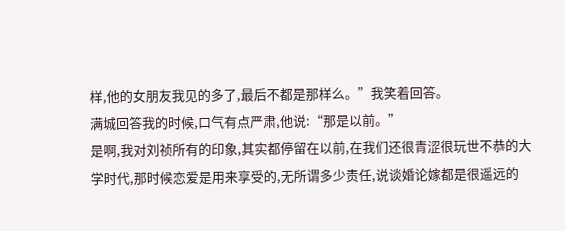样,他的女朋友我见的多了,最后不都是那样么。”我笑着回答。
满城回答我的时候,口气有点严肃,他说:“那是以前。”
是啊,我对刘祯所有的印象,其实都停留在以前,在我们还很青涩很玩世不恭的大学时代,那时候恋爱是用来享受的,无所谓多少责任,说谈婚论嫁都是很遥远的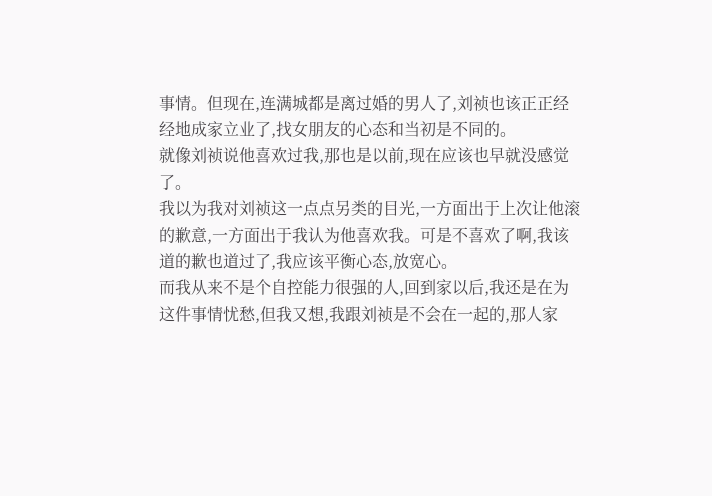事情。但现在,连满城都是离过婚的男人了,刘祯也该正正经经地成家立业了,找女朋友的心态和当初是不同的。
就像刘祯说他喜欢过我,那也是以前,现在应该也早就没感觉了。
我以为我对刘祯这一点点另类的目光,一方面出于上次让他滚的歉意,一方面出于我认为他喜欢我。可是不喜欢了啊,我该道的歉也道过了,我应该平衡心态,放宽心。
而我从来不是个自控能力很强的人,回到家以后,我还是在为这件事情忧愁,但我又想,我跟刘祯是不会在一起的,那人家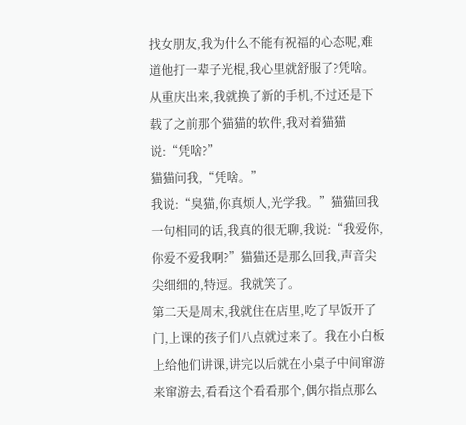找女朋友,我为什么不能有祝福的心态呢,难道他打一辈子光棍,我心里就舒服了?凭啥。
从重庆出来,我就换了新的手机,不过还是下载了之前那个猫猫的软件,我对着猫猫说:“凭啥?”
猫猫问我,“凭啥。”
我说:“臭猫,你真烦人,光学我。”猫猫回我一句相同的话,我真的很无聊,我说:“我爱你,你爱不爱我啊?”猫猫还是那么回我,声音尖尖细细的,特逗。我就笑了。
第二天是周末,我就住在店里,吃了早饭开了门,上课的孩子们八点就过来了。我在小白板上给他们讲课,讲完以后就在小桌子中间窜游来窜游去,看看这个看看那个,偶尔指点那么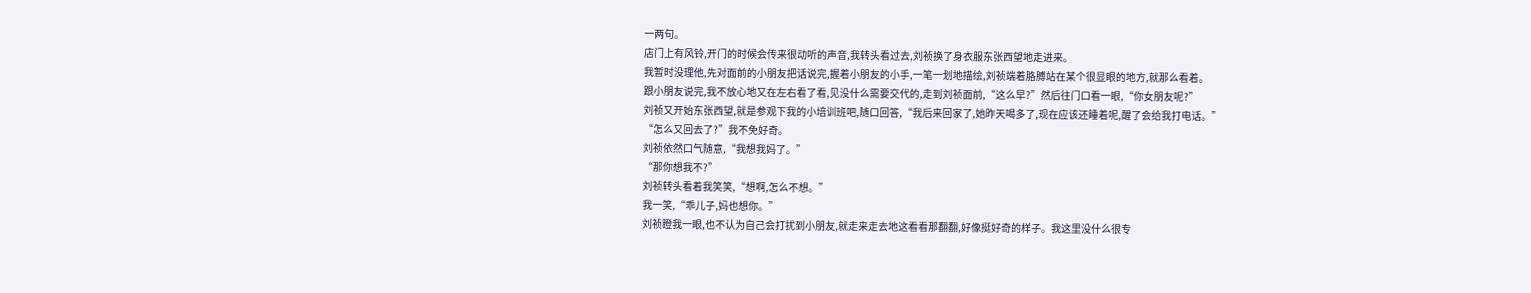一两句。
店门上有风铃,开门的时候会传来很动听的声音,我转头看过去,刘祯换了身衣服东张西望地走进来。
我暂时没理他,先对面前的小朋友把话说完,握着小朋友的小手,一笔一划地描绘,刘祯端着胳膊站在某个很显眼的地方,就那么看着。
跟小朋友说完,我不放心地又在左右看了看,见没什么需要交代的,走到刘祯面前,“这么早?”然后往门口看一眼,“你女朋友呢?”
刘祯又开始东张西望,就是参观下我的小培训班吧,随口回答,“我后来回家了,她昨天喝多了,现在应该还睡着呢,醒了会给我打电话。”
“怎么又回去了?”我不免好奇。
刘祯依然口气随意,“我想我妈了。”
“那你想我不?”
刘祯转头看着我笑笑,“想啊,怎么不想。”
我一笑,“乖儿子,妈也想你。”
刘祯瞪我一眼,也不认为自己会打扰到小朋友,就走来走去地这看看那翻翻,好像挺好奇的样子。我这里没什么很专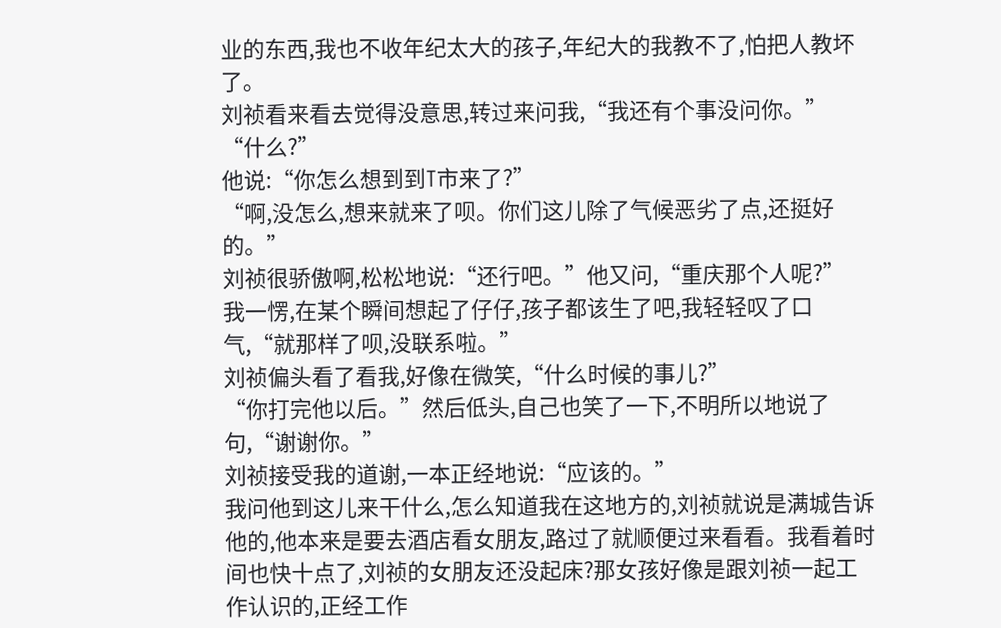业的东西,我也不收年纪太大的孩子,年纪大的我教不了,怕把人教坏了。
刘祯看来看去觉得没意思,转过来问我,“我还有个事没问你。”
“什么?”
他说:“你怎么想到到T市来了?”
“啊,没怎么,想来就来了呗。你们这儿除了气候恶劣了点,还挺好的。”
刘祯很骄傲啊,松松地说:“还行吧。”他又问,“重庆那个人呢?”
我一愣,在某个瞬间想起了仔仔,孩子都该生了吧,我轻轻叹了口气,“就那样了呗,没联系啦。”
刘祯偏头看了看我,好像在微笑,“什么时候的事儿?”
“你打完他以后。”然后低头,自己也笑了一下,不明所以地说了句,“谢谢你。”
刘祯接受我的道谢,一本正经地说:“应该的。”
我问他到这儿来干什么,怎么知道我在这地方的,刘祯就说是满城告诉他的,他本来是要去酒店看女朋友,路过了就顺便过来看看。我看着时间也快十点了,刘祯的女朋友还没起床?那女孩好像是跟刘祯一起工作认识的,正经工作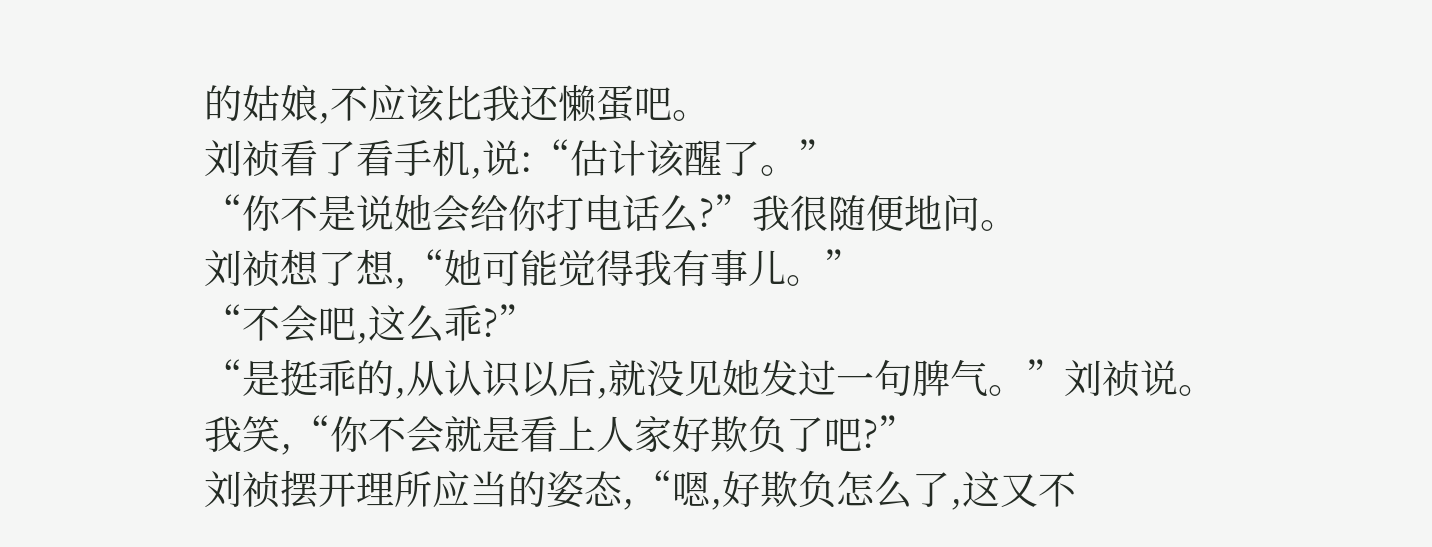的姑娘,不应该比我还懒蛋吧。
刘祯看了看手机,说:“估计该醒了。”
“你不是说她会给你打电话么?”我很随便地问。
刘祯想了想,“她可能觉得我有事儿。”
“不会吧,这么乖?”
“是挺乖的,从认识以后,就没见她发过一句脾气。”刘祯说。
我笑,“你不会就是看上人家好欺负了吧?”
刘祯摆开理所应当的姿态,“嗯,好欺负怎么了,这又不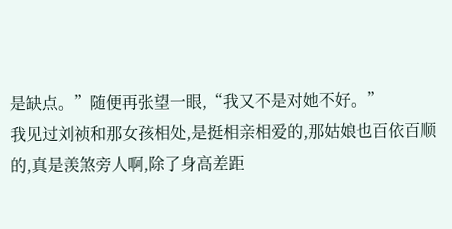是缺点。”随便再张望一眼,“我又不是对她不好。”
我见过刘祯和那女孩相处,是挺相亲相爱的,那姑娘也百依百顺的,真是羡煞旁人啊,除了身高差距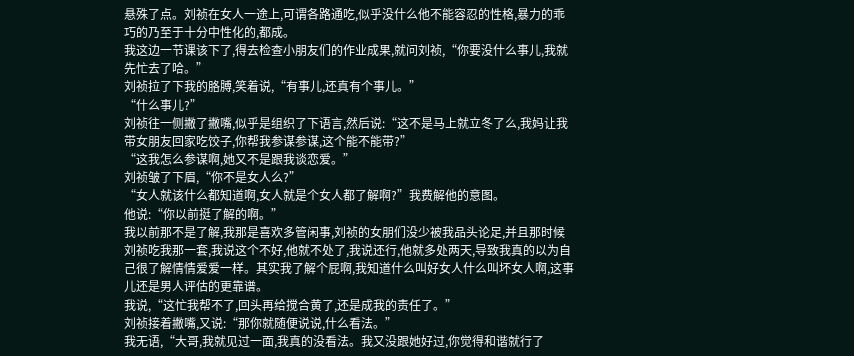悬殊了点。刘祯在女人一途上,可谓各路通吃,似乎没什么他不能容忍的性格,暴力的乖巧的乃至于十分中性化的,都成。
我这边一节课该下了,得去检查小朋友们的作业成果,就问刘祯,“你要没什么事儿,我就先忙去了哈。”
刘祯拉了下我的胳膊,笑着说,“有事儿,还真有个事儿。”
“什么事儿?”
刘祯往一侧撇了撇嘴,似乎是组织了下语言,然后说:“这不是马上就立冬了么,我妈让我带女朋友回家吃饺子,你帮我参谋参谋,这个能不能带?”
“这我怎么参谋啊,她又不是跟我谈恋爱。”
刘祯皱了下眉,“你不是女人么?”
“女人就该什么都知道啊,女人就是个女人都了解啊?”我费解他的意图。
他说:“你以前挺了解的啊。”
我以前那不是了解,我那是喜欢多管闲事,刘祯的女朋们没少被我品头论足,并且那时候刘祯吃我那一套,我说这个不好,他就不处了,我说还行,他就多处两天,导致我真的以为自己很了解情情爱爱一样。其实我了解个屁啊,我知道什么叫好女人什么叫坏女人啊,这事儿还是男人评估的更靠谱。
我说,“这忙我帮不了,回头再给搅合黄了,还是成我的责任了。”
刘祯接着撇嘴,又说:“那你就随便说说,什么看法。”
我无语,“大哥,我就见过一面,我真的没看法。我又没跟她好过,你觉得和谐就行了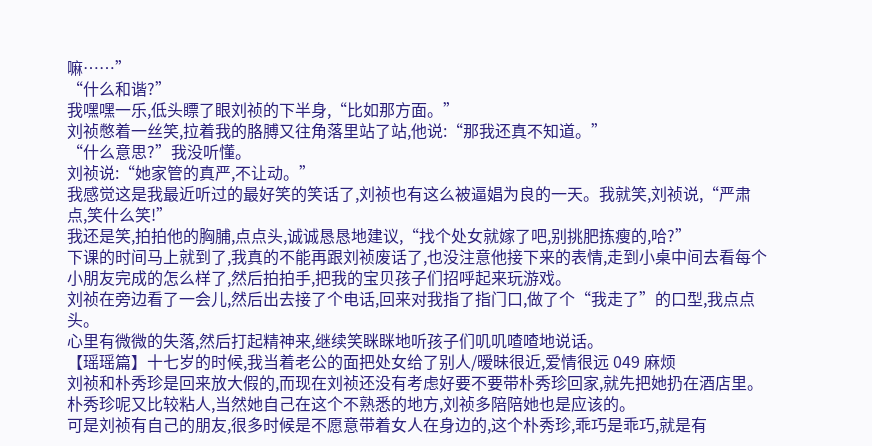嘛……”
“什么和谐?”
我嘿嘿一乐,低头瞟了眼刘祯的下半身,“比如那方面。”
刘祯憋着一丝笑,拉着我的胳膊又往角落里站了站,他说:“那我还真不知道。”
“什么意思?”我没听懂。
刘祯说:“她家管的真严,不让动。”
我感觉这是我最近听过的最好笑的笑话了,刘祯也有这么被逼娼为良的一天。我就笑,刘祯说,“严肃点,笑什么笑!”
我还是笑,拍拍他的胸脯,点点头,诚诚恳恳地建议,“找个处女就嫁了吧,别挑肥拣瘦的,哈?”
下课的时间马上就到了,我真的不能再跟刘祯废话了,也没注意他接下来的表情,走到小桌中间去看每个小朋友完成的怎么样了,然后拍拍手,把我的宝贝孩子们招呼起来玩游戏。
刘祯在旁边看了一会儿,然后出去接了个电话,回来对我指了指门口,做了个“我走了”的口型,我点点头。
心里有微微的失落,然后打起精神来,继续笑眯眯地听孩子们叽叽喳喳地说话。
【瑶瑶篇】十七岁的时候,我当着老公的面把处女给了别人/暧昧很近,爱情很远 049 麻烦
刘祯和朴秀珍是回来放大假的,而现在刘祯还没有考虑好要不要带朴秀珍回家,就先把她扔在酒店里。朴秀珍呢又比较粘人,当然她自己在这个不熟悉的地方,刘祯多陪陪她也是应该的。
可是刘祯有自己的朋友,很多时候是不愿意带着女人在身边的,这个朴秀珍,乖巧是乖巧,就是有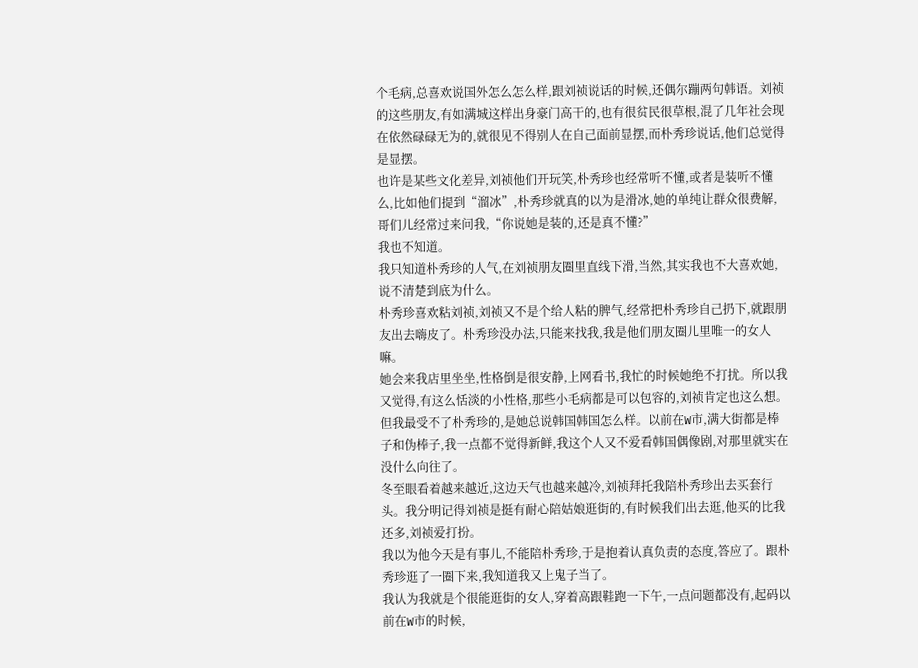个毛病,总喜欢说国外怎么怎么样,跟刘祯说话的时候,还偶尔蹦两句韩语。刘祯的这些朋友,有如满城这样出身豪门高干的,也有很贫民很草根,混了几年社会现在依然碌碌无为的,就很见不得别人在自己面前显摆,而朴秀珍说话,他们总觉得是显摆。
也许是某些文化差异,刘祯他们开玩笑,朴秀珍也经常听不懂,或者是装听不懂么,比如他们提到“溜冰”,朴秀珍就真的以为是滑冰,她的单纯让群众很费解,哥们儿经常过来问我,“你说她是装的,还是真不懂?”
我也不知道。
我只知道朴秀珍的人气,在刘祯朋友圈里直线下滑,当然,其实我也不大喜欢她,说不清楚到底为什么。
朴秀珍喜欢粘刘祯,刘祯又不是个给人粘的脾气,经常把朴秀珍自己扔下,就跟朋友出去嗨皮了。朴秀珍没办法,只能来找我,我是他们朋友圈儿里唯一的女人嘛。
她会来我店里坐坐,性格倒是很安静,上网看书,我忙的时候她绝不打扰。所以我又觉得,有这么恬淡的小性格,那些小毛病都是可以包容的,刘祯肯定也这么想。
但我最受不了朴秀珍的,是她总说韩国韩国怎么样。以前在W市,满大街都是棒子和伪棒子,我一点都不觉得新鲜,我这个人又不爱看韩国偶像剧,对那里就实在没什么向往了。
冬至眼看着越来越近,这边天气也越来越冷,刘祯拜托我陪朴秀珍出去买套行头。我分明记得刘祯是挺有耐心陪姑娘逛街的,有时候我们出去逛,他买的比我还多,刘祯爱打扮。
我以为他今天是有事儿,不能陪朴秀珍,于是抱着认真负责的态度,答应了。跟朴秀珍逛了一圈下来,我知道我又上鬼子当了。
我认为我就是个很能逛街的女人,穿着高跟鞋跑一下午,一点问题都没有,起码以前在W市的时候,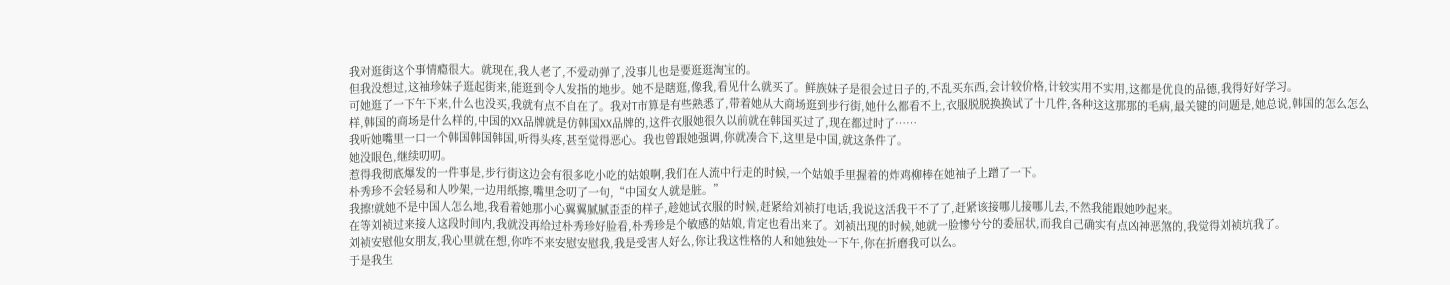我对逛街这个事情瘾很大。就现在,我人老了,不爱动弹了,没事儿也是要逛逛淘宝的。
但我没想过,这袖珍妹子逛起街来,能逛到令人发指的地步。她不是瞎逛,像我,看见什么就买了。鲜族妹子是很会过日子的,不乱买东西,会计较价格,计较实用不实用,这都是优良的品德,我得好好学习。
可她逛了一下午下来,什么也没买,我就有点不自在了。我对T市算是有些熟悉了,带着她从大商场逛到步行街,她什么都看不上,衣服脱脱换换试了十几件,各种这这那那的毛病,最关键的问题是,她总说,韩国的怎么怎么样,韩国的商场是什么样的,中国的XX品牌就是仿韩国XX品牌的,这件衣服她很久以前就在韩国买过了,现在都过时了……
我听她嘴里一口一个韩国韩国韩国,听得头疼,甚至觉得恶心。我也曾跟她强调,你就凑合下,这里是中国,就这条件了。
她没眼色,继续叨叨。
惹得我彻底爆发的一件事是,步行街这边会有很多吃小吃的姑娘啊,我们在人流中行走的时候,一个姑娘手里握着的炸鸡柳棒在她袖子上蹭了一下。
朴秀珍不会轻易和人吵架,一边用纸擦,嘴里念叨了一句,“中国女人就是脏。”
我擦!就她不是中国人怎么地,我看着她那小心翼翼腻腻歪歪的样子,趁她试衣服的时候,赶紧给刘祯打电话,我说这活我干不了了,赶紧该接哪儿接哪儿去,不然我能跟她吵起来。
在等刘祯过来接人这段时间内,我就没再给过朴秀珍好脸看,朴秀珍是个敏感的姑娘,肯定也看出来了。刘祯出现的时候,她就一脸惨兮兮的委屈状,而我自己确实有点凶神恶煞的,我觉得刘祯坑我了。
刘祯安慰他女朋友,我心里就在想,你咋不来安慰安慰我,我是受害人好么,你让我这性格的人和她独处一下午,你在折磨我可以么。
于是我生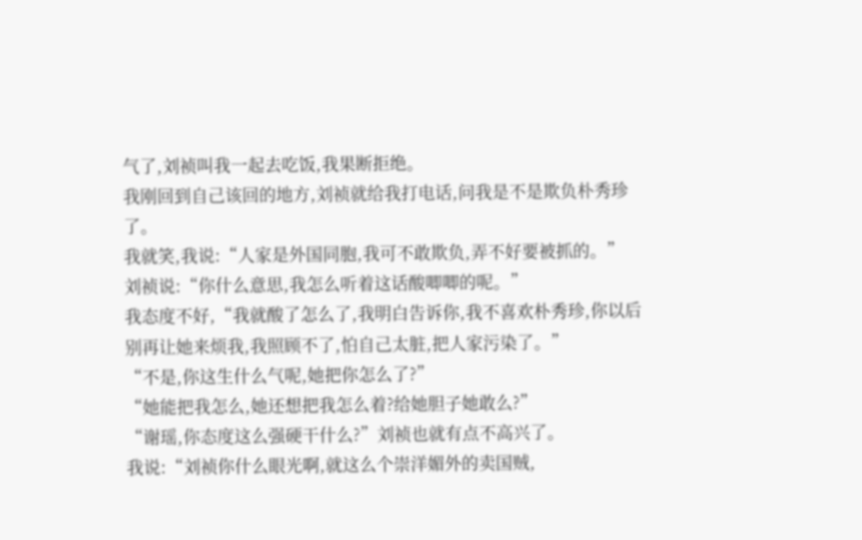气了,刘祯叫我一起去吃饭,我果断拒绝。
我刚回到自己该回的地方,刘祯就给我打电话,问我是不是欺负朴秀珍了。
我就笑,我说:“人家是外国同胞,我可不敢欺负,弄不好要被抓的。”
刘祯说:“你什么意思,我怎么听着这话酸唧唧的呢。”
我态度不好,“我就酸了怎么了,我明白告诉你,我不喜欢朴秀珍,你以后别再让她来烦我,我照顾不了,怕自己太脏,把人家污染了。”
“不是,你这生什么气呢,她把你怎么了?”
“她能把我怎么,她还想把我怎么着?给她胆子她敢么?”
“谢瑶,你态度这么强硬干什么?”刘祯也就有点不高兴了。
我说:“刘祯你什么眼光啊,就这么个崇洋媚外的卖国贼,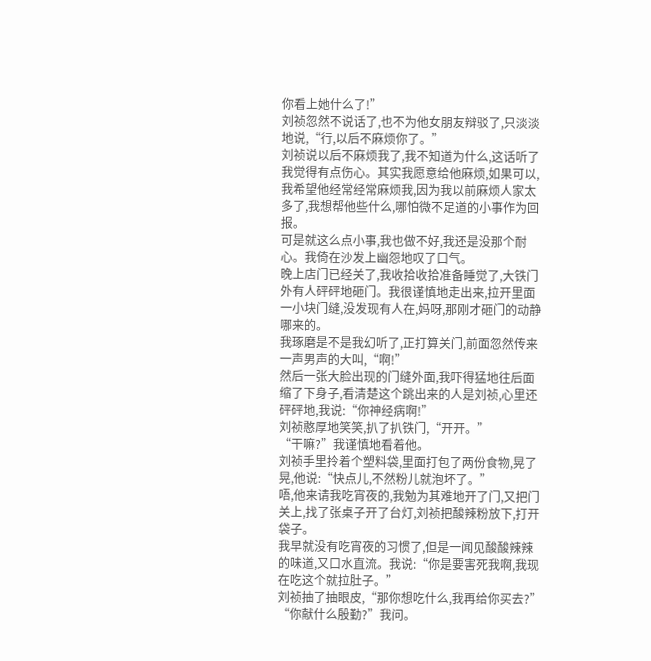你看上她什么了!”
刘祯忽然不说话了,也不为他女朋友辩驳了,只淡淡地说,“行,以后不麻烦你了。”
刘祯说以后不麻烦我了,我不知道为什么,这话听了我觉得有点伤心。其实我愿意给他麻烦,如果可以,我希望他经常经常麻烦我,因为我以前麻烦人家太多了,我想帮他些什么,哪怕微不足道的小事作为回报。
可是就这么点小事,我也做不好,我还是没那个耐心。我倚在沙发上幽怨地叹了口气。
晚上店门已经关了,我收拾收拾准备睡觉了,大铁门外有人砰砰地砸门。我很谨慎地走出来,拉开里面一小块门缝,没发现有人在,妈呀,那刚才砸门的动静哪来的。
我琢磨是不是我幻听了,正打算关门,前面忽然传来一声男声的大叫,“啊!”
然后一张大脸出现的门缝外面,我吓得猛地往后面缩了下身子,看清楚这个跳出来的人是刘祯,心里还砰砰地,我说:“你神经病啊!”
刘祯憨厚地笑笑,扒了扒铁门,“开开。”
“干嘛?”我谨慎地看着他。
刘祯手里拎着个塑料袋,里面打包了两份食物,晃了晃,他说:“快点儿,不然粉儿就泡坏了。”
唔,他来请我吃宵夜的,我勉为其难地开了门,又把门关上,找了张桌子开了台灯,刘祯把酸辣粉放下,打开袋子。
我早就没有吃宵夜的习惯了,但是一闻见酸酸辣辣的味道,又口水直流。我说:“你是要害死我啊,我现在吃这个就拉肚子。”
刘祯抽了抽眼皮,“那你想吃什么,我再给你买去?”
“你献什么殷勤?”我问。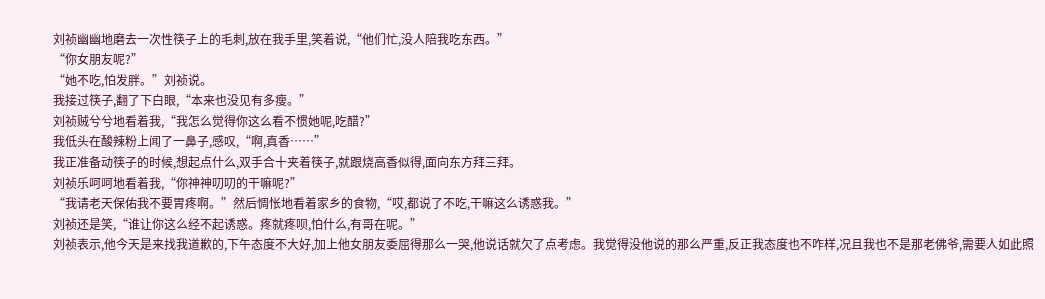刘祯幽幽地磨去一次性筷子上的毛刺,放在我手里,笑着说,“他们忙,没人陪我吃东西。”
“你女朋友呢?”
“她不吃,怕发胖。”刘祯说。
我接过筷子,翻了下白眼,“本来也没见有多瘦。”
刘祯贼兮兮地看着我,“我怎么觉得你这么看不惯她呢,吃醋?”
我低头在酸辣粉上闻了一鼻子,感叹,“啊,真香……”
我正准备动筷子的时候,想起点什么,双手合十夹着筷子,就跟烧高香似得,面向东方拜三拜。
刘祯乐呵呵地看着我,“你神神叨叨的干嘛呢?”
“我请老天保佑我不要胃疼啊。”然后惆怅地看着家乡的食物,“哎,都说了不吃,干嘛这么诱惑我。”
刘祯还是笑,“谁让你这么经不起诱惑。疼就疼呗,怕什么,有哥在呢。”
刘祯表示,他今天是来找我道歉的,下午态度不大好,加上他女朋友委屈得那么一哭,他说话就欠了点考虑。我觉得没他说的那么严重,反正我态度也不咋样,况且我也不是那老佛爷,需要人如此照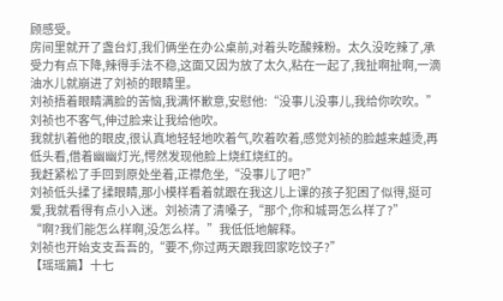顾感受。
房间里就开了盏台灯,我们俩坐在办公桌前,对着头吃酸辣粉。太久没吃辣了,承受力有点下降,辣得手法不稳,这面又因为放了太久,粘在一起了,我扯啊扯啊,一滴油水儿就崩进了刘祯的眼睛里。
刘祯捂着眼睛满脸的苦恼,我满怀歉意,安慰他:“没事儿没事儿,我给你吹吹。”
刘祯也不客气,伸过脸来让我给他吹。
我就扒着他的眼皮,很认真地轻轻地吹着气,吹着吹着,感觉刘祯的脸越来越烫,再低头看,借着幽幽灯光,愕然发现他脸上烧红烧红的。
我赶紧松了手回到原处坐着,正襟危坐,“没事儿了吧?”
刘祯低头揉了揉眼睛,那小模样看着就跟在我这儿上课的孩子犯困了似得,挺可爱,我就看得有点小入迷。刘祯清了清嗓子,“那个,你和城哥怎么样了?”
“啊?我们能怎么样啊,没怎么样。”我低低地解释。
刘祯也开始支支吾吾的,“要不,你过两天跟我回家吃饺子?”
【瑶瑶篇】十七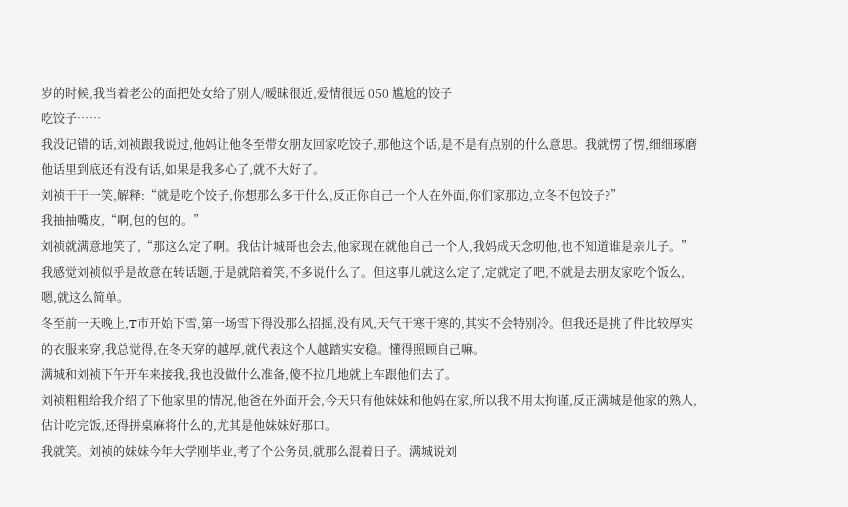岁的时候,我当着老公的面把处女给了别人/暧昧很近,爱情很远 050 尴尬的饺子
吃饺子……
我没记错的话,刘祯跟我说过,他妈让他冬至带女朋友回家吃饺子,那他这个话,是不是有点别的什么意思。我就愣了愣,细细琢磨他话里到底还有没有话,如果是我多心了,就不大好了。
刘祯干干一笑,解释:“就是吃个饺子,你想那么多干什么,反正你自己一个人在外面,你们家那边,立冬不包饺子?”
我抽抽嘴皮,“啊,包的包的。”
刘祯就满意地笑了,“那这么定了啊。我估计城哥也会去,他家现在就他自己一个人,我妈成天念叨他,也不知道谁是亲儿子。”
我感觉刘祯似乎是故意在转话题,于是就陪着笑,不多说什么了。但这事儿就这么定了,定就定了吧,不就是去朋友家吃个饭么,嗯,就这么简单。
冬至前一天晚上,T市开始下雪,第一场雪下得没那么招摇,没有风,天气干寒干寒的,其实不会特别冷。但我还是挑了件比较厚实的衣服来穿,我总觉得,在冬天穿的越厚,就代表这个人越踏实安稳。懂得照顾自己嘛。
满城和刘祯下午开车来接我,我也没做什么准备,傻不拉几地就上车跟他们去了。
刘祯粗粗给我介绍了下他家里的情况,他爸在外面开会,今天只有他妹妹和他妈在家,所以我不用太拘谨,反正满城是他家的熟人,估计吃完饭,还得拼桌麻将什么的,尤其是他妹妹好那口。
我就笑。刘祯的妹妹今年大学刚毕业,考了个公务员,就那么混着日子。满城说刘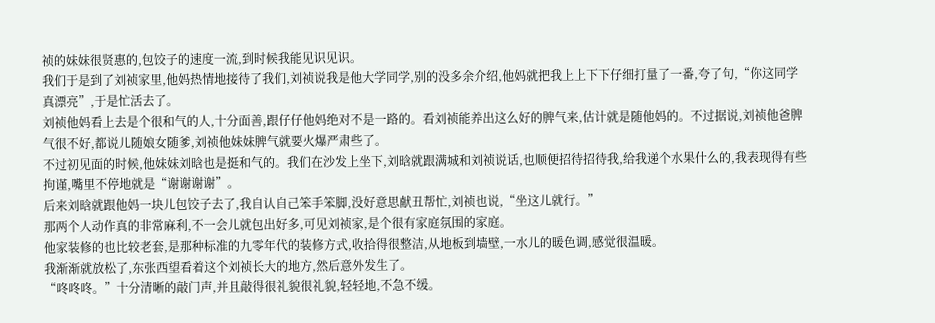祯的妹妹很贤惠的,包饺子的速度一流,到时候我能见识见识。
我们于是到了刘祯家里,他妈热情地接待了我们,刘祯说我是他大学同学,别的没多余介绍,他妈就把我上上下下仔细打量了一番,夸了句,“你这同学真漂亮”,于是忙活去了。
刘祯他妈看上去是个很和气的人,十分面善,跟仔仔他妈绝对不是一路的。看刘祯能养出这么好的脾气来,估计就是随他妈的。不过据说,刘祯他爸脾气很不好,都说儿随娘女随爹,刘祯他妹妹脾气就要火爆严肃些了。
不过初见面的时候,他妹妹刘晗也是挺和气的。我们在沙发上坐下,刘晗就跟满城和刘祯说话,也顺便招待招待我,给我递个水果什么的,我表现得有些拘谨,嘴里不停地就是“谢谢谢谢”。
后来刘晗就跟他妈一块儿包饺子去了,我自认自己笨手笨脚,没好意思献丑帮忙,刘祯也说,“坐这儿就行。”
那两个人动作真的非常麻利,不一会儿就包出好多,可见刘祯家,是个很有家庭氛围的家庭。
他家装修的也比较老套,是那种标准的九零年代的装修方式,收拾得很整洁,从地板到墙壁,一水儿的暖色调,感觉很温暖。
我渐渐就放松了,东张西望看着这个刘祯长大的地方,然后意外发生了。
“咚咚咚。”十分清晰的敲门声,并且敲得很礼貌很礼貌,轻轻地,不急不缓。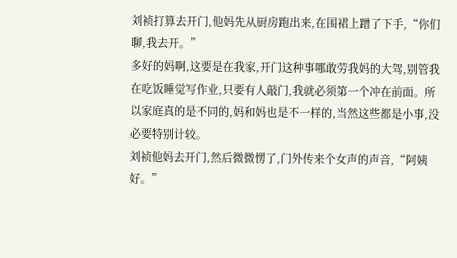刘祯打算去开门,他妈先从厨房跑出来,在围裙上蹭了下手,“你们聊,我去开。”
多好的妈啊,这要是在我家,开门这种事哪敢劳我妈的大驾,别管我在吃饭睡觉写作业,只要有人敲门,我就必须第一个冲在前面。所以家庭真的是不同的,妈和妈也是不一样的,当然这些都是小事,没必要特别计较。
刘祯他妈去开门,然后微微愣了,门外传来个女声的声音,“阿姨好。”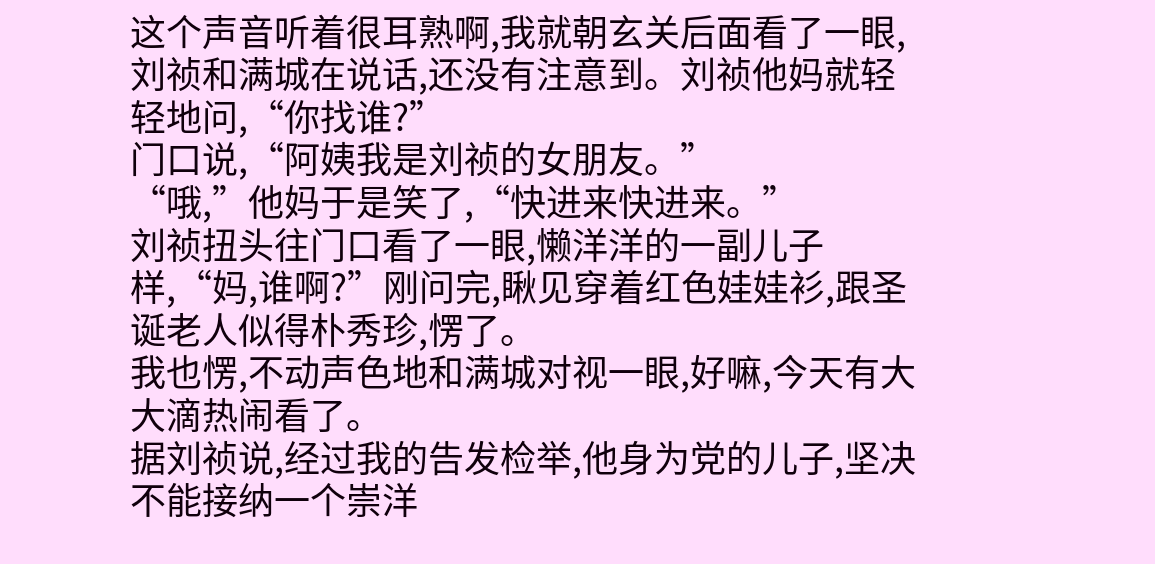这个声音听着很耳熟啊,我就朝玄关后面看了一眼,刘祯和满城在说话,还没有注意到。刘祯他妈就轻轻地问,“你找谁?”
门口说,“阿姨我是刘祯的女朋友。”
“哦,”他妈于是笑了,“快进来快进来。”
刘祯扭头往门口看了一眼,懒洋洋的一副儿子样,“妈,谁啊?”刚问完,瞅见穿着红色娃娃衫,跟圣诞老人似得朴秀珍,愣了。
我也愣,不动声色地和满城对视一眼,好嘛,今天有大大滴热闹看了。
据刘祯说,经过我的告发检举,他身为党的儿子,坚决不能接纳一个崇洋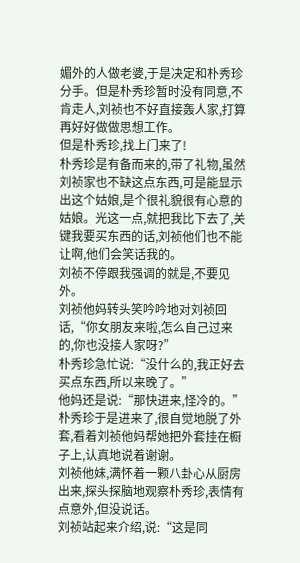媚外的人做老婆,于是决定和朴秀珍分手。但是朴秀珍暂时没有同意,不肯走人,刘祯也不好直接轰人家,打算再好好做做思想工作。
但是朴秀珍,找上门来了!
朴秀珍是有备而来的,带了礼物,虽然刘祯家也不缺这点东西,可是能显示出这个姑娘,是个很礼貌很有心意的姑娘。光这一点,就把我比下去了,关键我要买东西的话,刘祯他们也不能让啊,他们会笑话我的。
刘祯不停跟我强调的就是,不要见外。
刘祯他妈转头笑吟吟地对刘祯回话,“你女朋友来啦,怎么自己过来的,你也没接人家呀?”
朴秀珍急忙说:“没什么的,我正好去买点东西,所以来晚了。”
他妈还是说:“那快进来,怪冷的。”
朴秀珍于是进来了,很自觉地脱了外套,看着刘祯他妈帮她把外套挂在橱子上,认真地说着谢谢。
刘祯他妹,满怀着一颗八卦心从厨房出来,探头探脑地观察朴秀珍,表情有点意外,但没说话。
刘祯站起来介绍,说:“这是同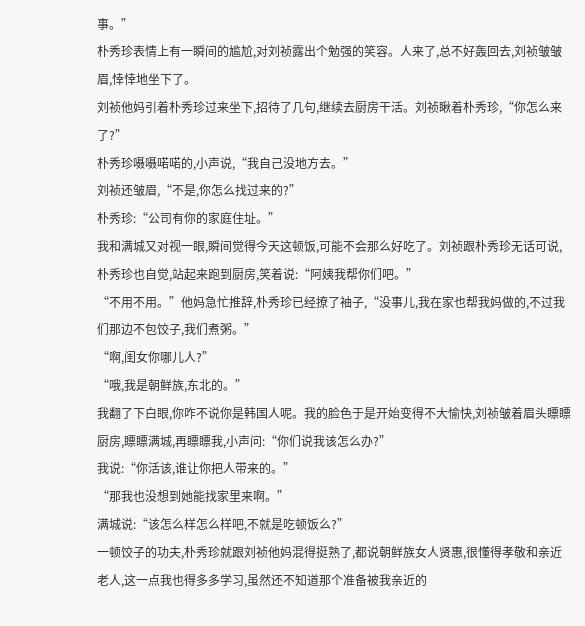事。”
朴秀珍表情上有一瞬间的尴尬,对刘祯露出个勉强的笑容。人来了,总不好轰回去,刘祯皱皱眉,悻悻地坐下了。
刘祯他妈引着朴秀珍过来坐下,招待了几句,继续去厨房干活。刘祯瞅着朴秀珍,“你怎么来了?”
朴秀珍嗫嗫喏喏的,小声说,“我自己没地方去。”
刘祯还皱眉,“不是,你怎么找过来的?”
朴秀珍:“公司有你的家庭住址。”
我和满城又对视一眼,瞬间觉得今天这顿饭,可能不会那么好吃了。刘祯跟朴秀珍无话可说,朴秀珍也自觉,站起来跑到厨房,笑着说:“阿姨我帮你们吧。”
“不用不用。”他妈急忙推辞,朴秀珍已经撩了袖子,“没事儿,我在家也帮我妈做的,不过我们那边不包饺子,我们煮粥。”
“啊,闺女你哪儿人?”
“哦,我是朝鲜族,东北的。”
我翻了下白眼,你咋不说你是韩国人呢。我的脸色于是开始变得不大愉快,刘祯皱着眉头瞟瞟厨房,瞟瞟满城,再瞟瞟我,小声问:“你们说我该怎么办?”
我说:“你活该,谁让你把人带来的。”
“那我也没想到她能找家里来啊。”
满城说:“该怎么样怎么样吧,不就是吃顿饭么?”
一顿饺子的功夫,朴秀珍就跟刘祯他妈混得挺熟了,都说朝鲜族女人贤惠,很懂得孝敬和亲近老人,这一点我也得多多学习,虽然还不知道那个准备被我亲近的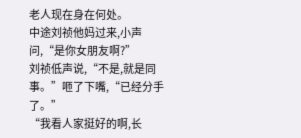老人现在身在何处。
中途刘祯他妈过来,小声问,“是你女朋友啊?”
刘祯低声说,“不是,就是同事。”咂了下嘴,“已经分手了。”
“我看人家挺好的啊,长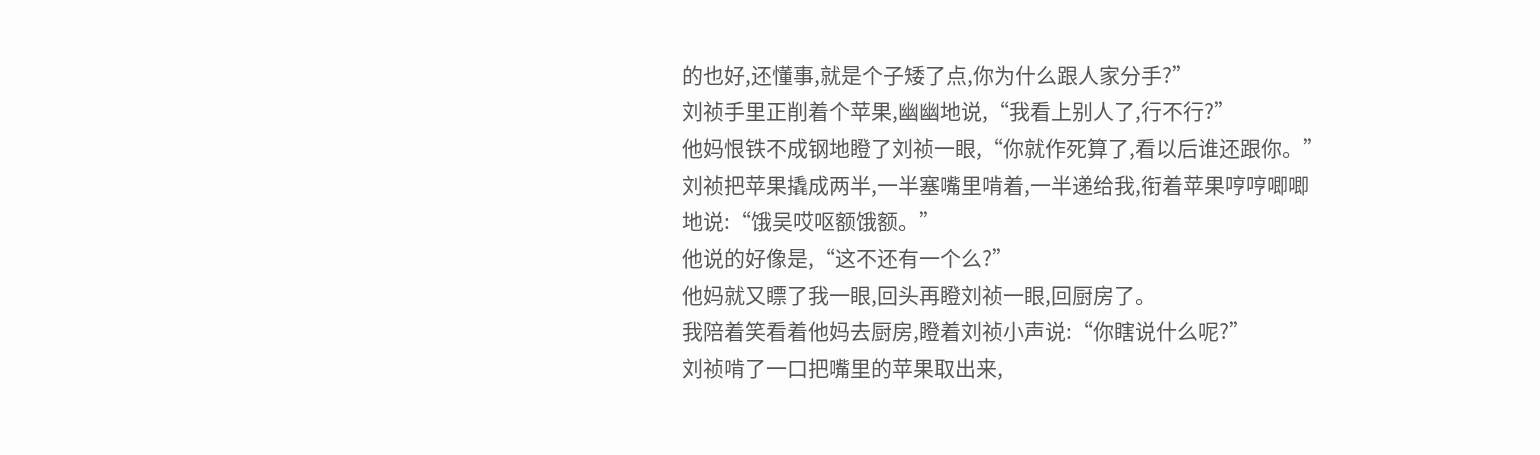的也好,还懂事,就是个子矮了点,你为什么跟人家分手?”
刘祯手里正削着个苹果,幽幽地说,“我看上别人了,行不行?”
他妈恨铁不成钢地瞪了刘祯一眼,“你就作死算了,看以后谁还跟你。”
刘祯把苹果撬成两半,一半塞嘴里啃着,一半递给我,衔着苹果哼哼唧唧地说:“饿吴哎呕额饿额。”
他说的好像是,“这不还有一个么?”
他妈就又瞟了我一眼,回头再瞪刘祯一眼,回厨房了。
我陪着笑看着他妈去厨房,瞪着刘祯小声说:“你瞎说什么呢?”
刘祯啃了一口把嘴里的苹果取出来,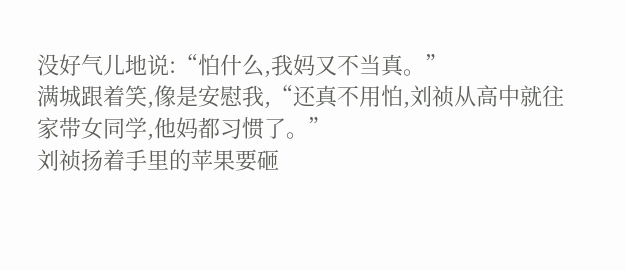没好气儿地说:“怕什么,我妈又不当真。”
满城跟着笑,像是安慰我,“还真不用怕,刘祯从高中就往家带女同学,他妈都习惯了。”
刘祯扬着手里的苹果要砸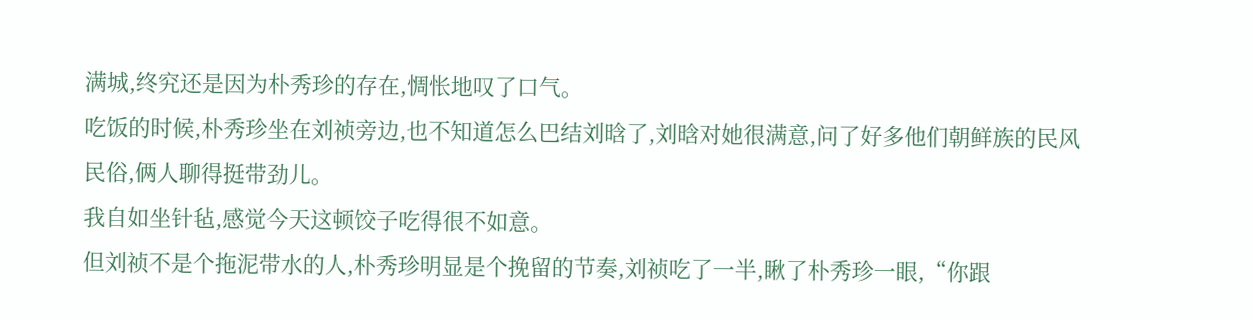满城,终究还是因为朴秀珍的存在,惆怅地叹了口气。
吃饭的时候,朴秀珍坐在刘祯旁边,也不知道怎么巴结刘晗了,刘晗对她很满意,问了好多他们朝鲜族的民风民俗,俩人聊得挺带劲儿。
我自如坐针毡,感觉今天这顿饺子吃得很不如意。
但刘祯不是个拖泥带水的人,朴秀珍明显是个挽留的节奏,刘祯吃了一半,瞅了朴秀珍一眼,“你跟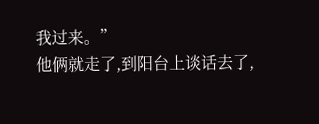我过来。”
他俩就走了,到阳台上谈话去了,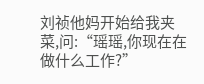刘祯他妈开始给我夹菜,问:“瑶瑶,你现在在做什么工作?”